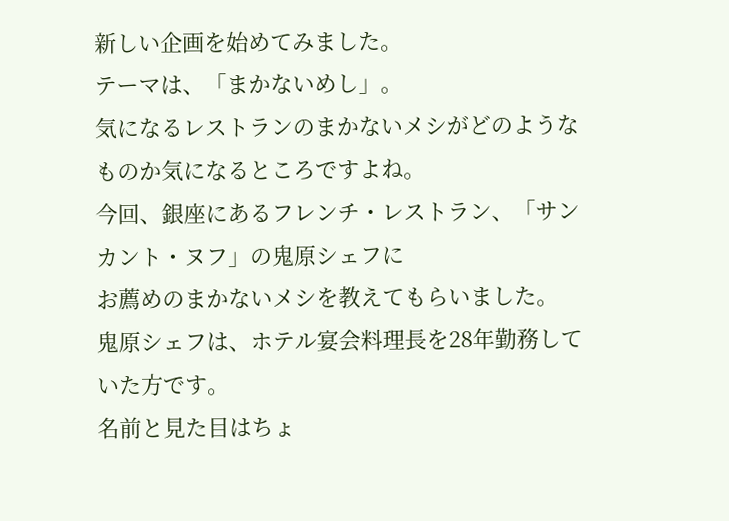新しい企画を始めてみました。
テーマは、「まかないめし」。
気になるレストランのまかないメシがどのようなものか気になるところですよね。
今回、銀座にあるフレンチ・レストラン、「サンカント・ヌフ」の鬼原シェフに
お薦めのまかないメシを教えてもらいました。
鬼原シェフは、ホテル宴会料理長を28年勤務していた方です。
名前と見た目はちょ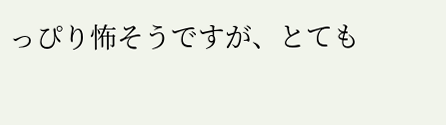っぴり怖そうですが、とても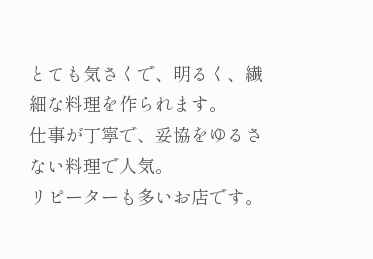とても気さくで、明るく、繊細な料理を作られます。
仕事が丁寧で、妥協をゆるさない料理で人気。
リピーターも多いお店です。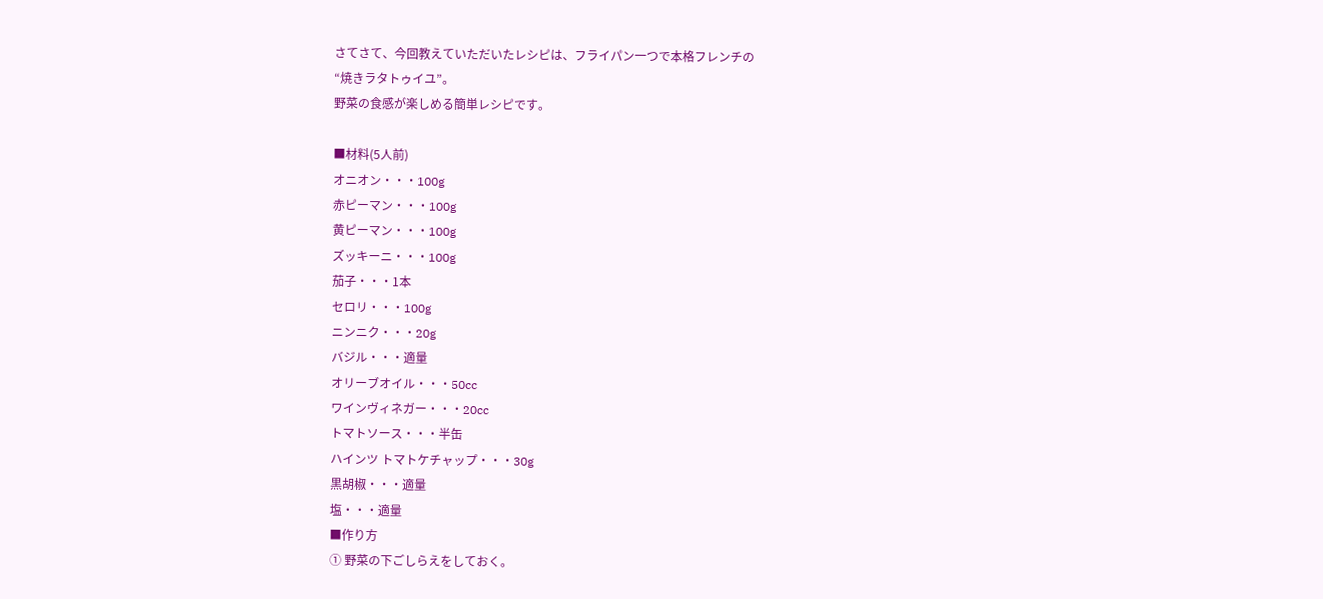さてさて、今回教えていただいたレシピは、フライパン一つで本格フレンチの
“焼きラタトゥイユ”。
野菜の食感が楽しめる簡単レシピです。

■材料(5人前)
オニオン・・・100g
赤ピーマン・・・100g
黄ピーマン・・・100g
ズッキーニ・・・100g
茄子・・・1本
セロリ・・・100g
ニンニク・・・20g
バジル・・・適量
オリーブオイル・・・50cc
ワインヴィネガー・・・20cc
トマトソース・・・半缶
ハインツ トマトケチャップ・・・30g
黒胡椒・・・適量
塩・・・適量
■作り方
① 野菜の下ごしらえをしておく。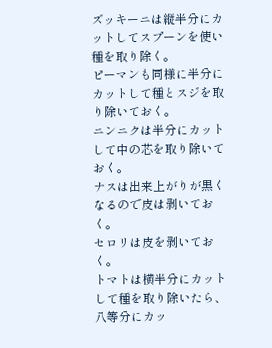ズッキーニは縦半分にカットしてスプーンを使い種を取り除く。
ピーマンも同様に半分にカットして種とスジを取り除いておく。
ニンニクは半分にカットして中の芯を取り除いておく。
ナスは出来上がりが黒くなるので皮は剥いておく。
セロリは皮を剥いておく。
トマトは横半分にカットして種を取り除いたら、八等分にカッ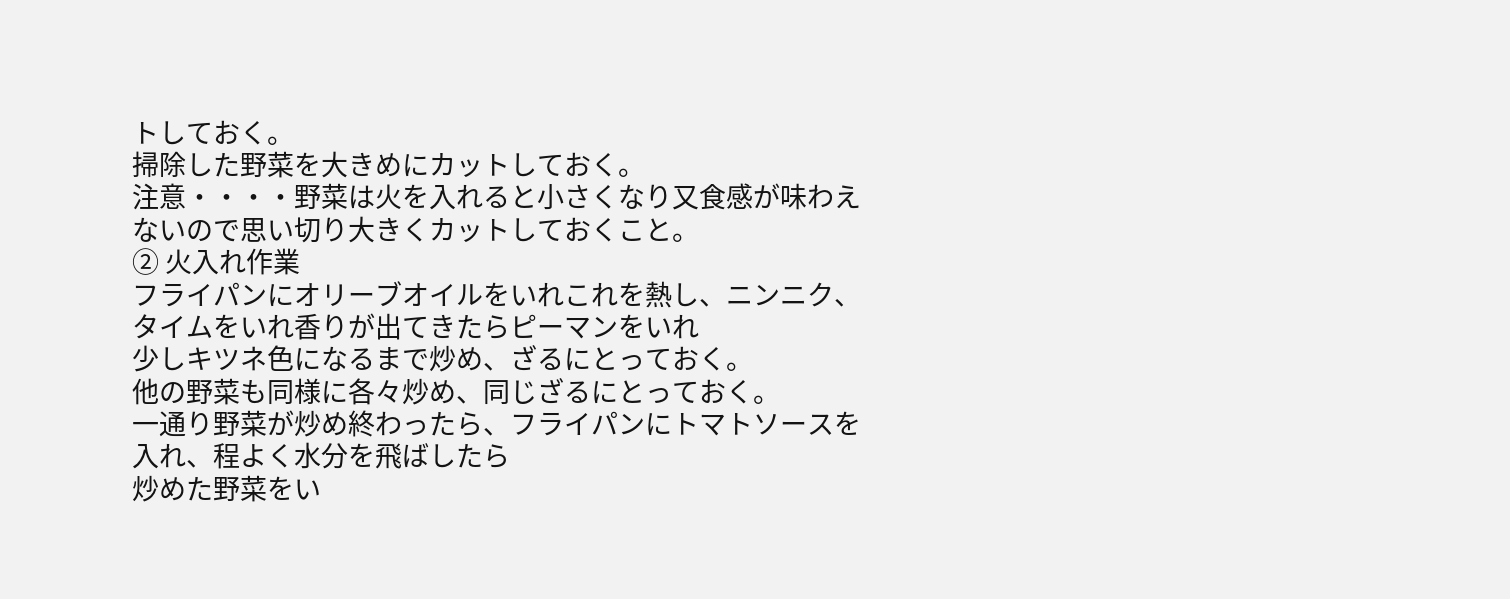トしておく。
掃除した野菜を大きめにカットしておく。
注意・・・・野菜は火を入れると小さくなり又食感が味わえないので思い切り大きくカットしておくこと。
② 火入れ作業
フライパンにオリーブオイルをいれこれを熱し、ニンニク、タイムをいれ香りが出てきたらピーマンをいれ
少しキツネ色になるまで炒め、ざるにとっておく。
他の野菜も同様に各々炒め、同じざるにとっておく。
一通り野菜が炒め終わったら、フライパンにトマトソースを入れ、程よく水分を飛ばしたら
炒めた野菜をい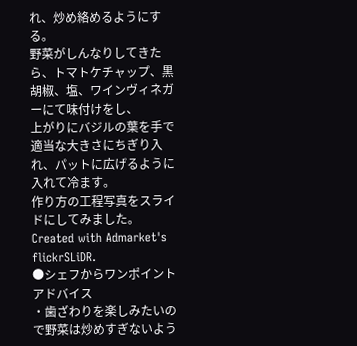れ、炒め絡めるようにする。
野菜がしんなりしてきたら、トマトケチャップ、黒胡椒、塩、ワインヴィネガーにて味付けをし、
上がりにバジルの葉を手で適当な大きさにちぎり入れ、パットに広げるように入れて冷ます。
作り方の工程写真をスライドにしてみました。
Created with Admarket's flickrSLiDR.
●シェフからワンポイントアドバイス
・歯ざわりを楽しみたいので野菜は炒めすぎないよう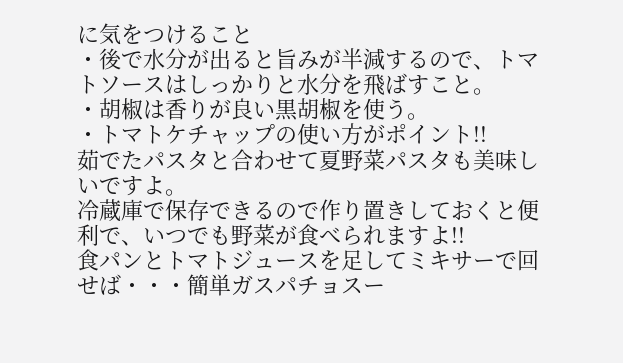に気をつけること
・後で水分が出ると旨みが半減するので、トマトソースはしっかりと水分を飛ばすこと。
・胡椒は香りが良い黒胡椒を使う。
・トマトケチャップの使い方がポイント!!
茹でたパスタと合わせて夏野菜パスタも美味しいですよ。
冷蔵庫で保存できるので作り置きしておくと便利で、いつでも野菜が食べられますよ!!
食パンとトマトジュースを足してミキサーで回せば・・・簡単ガスパチョスー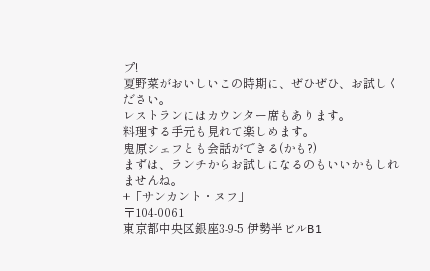プ!
夏野菜がおいしいこの時期に、ぜひぜひ、お試しください。
レストランにはカウンター席もあります。
料理する手元も見れて楽しめます。
鬼原シェフとも会話ができる(かも?)
まずは、ランチからお試しになるのもいいかもしれませんね。
+「サンカント・ヌフ」
〒104-0061
東京都中央区銀座3-9-5 伊勢半ビルB1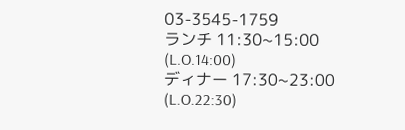03-3545-1759
ランチ 11:30~15:00 (L.O.14:00)
ディナー 17:30~23:00 (L.O.22:30)